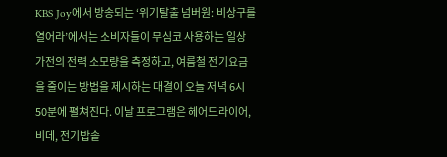KBS Joy에서 방송되는 ‘위기탈출 넘버원: 비상구를 열어라’에서는 소비자들이 무심코 사용하는 일상 가전의 전력 소모량을 측정하고, 여름철 전기요금을 줄이는 방법을 제시하는 대결이 오늘 저녁 6시 50분에 펼쳐진다. 이날 프로그램은 헤어드라이어, 비데, 전기밥솥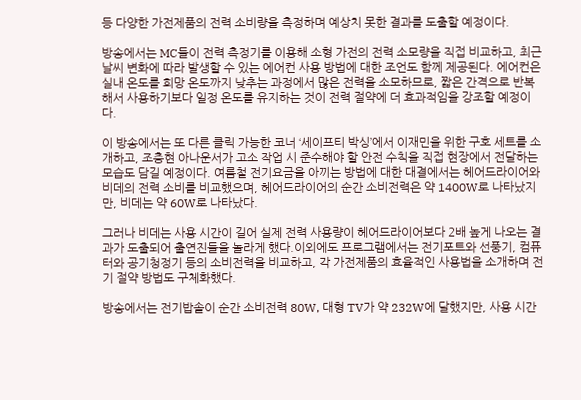등 다양한 가전제품의 전력 소비량을 측정하며 예상치 못한 결과를 도출할 예정이다.

방송에서는 MC들이 전력 측정기를 이용해 소형 가전의 전력 소모량을 직접 비교하고, 최근 날씨 변화에 따라 발생할 수 있는 에어컨 사용 방법에 대한 조언도 함께 제공된다. 에어컨은 실내 온도를 희망 온도까지 낮추는 과정에서 많은 전력을 소모하므로, 짧은 간격으로 반복해서 사용하기보다 일정 온도를 유지하는 것이 전력 절약에 더 효과적임을 강조할 예정이다.

이 방송에서는 또 다른 클릭 가능한 코너 ‘세이프티 박싱’에서 이재민을 위한 구호 세트를 소개하고, 조충현 아나운서가 고소 작업 시 준수해야 할 안전 수칙을 직접 현장에서 전달하는 모습도 담길 예정이다. 여름철 전기요금을 아끼는 방법에 대한 대결에서는 헤어드라이어와 비데의 전력 소비를 비교했으며, 헤어드라이어의 순간 소비전력은 약 1400W로 나타났지만, 비데는 약 60W로 나타났다.

그러나 비데는 사용 시간이 길어 실제 전력 사용량이 헤어드라이어보다 2배 높게 나오는 결과가 도출되어 출연진들을 놀라게 했다.이외에도 프로그램에서는 전기포트와 선풍기, 컴퓨터와 공기청정기 등의 소비전력을 비교하고, 각 가전제품의 효율적인 사용법을 소개하며 전기 절약 방법도 구체화했다.

방송에서는 전기밥솥이 순간 소비전력 80W, 대형 TV가 약 232W에 달했지만, 사용 시간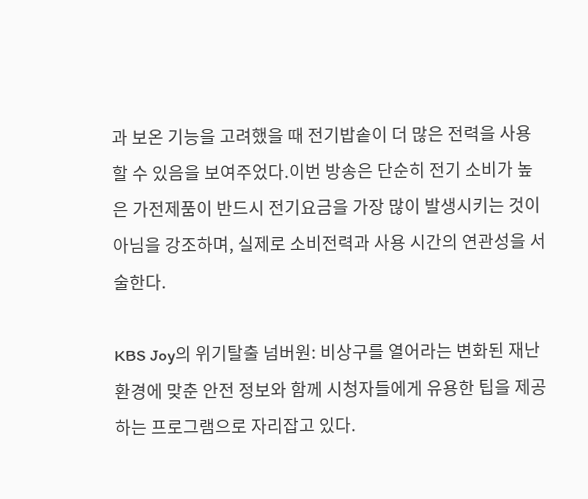과 보온 기능을 고려했을 때 전기밥솥이 더 많은 전력을 사용할 수 있음을 보여주었다.이번 방송은 단순히 전기 소비가 높은 가전제품이 반드시 전기요금을 가장 많이 발생시키는 것이 아님을 강조하며, 실제로 소비전력과 사용 시간의 연관성을 서술한다.

KBS Joy의 위기탈출 넘버원: 비상구를 열어라는 변화된 재난 환경에 맞춘 안전 정보와 함께 시청자들에게 유용한 팁을 제공하는 프로그램으로 자리잡고 있다.